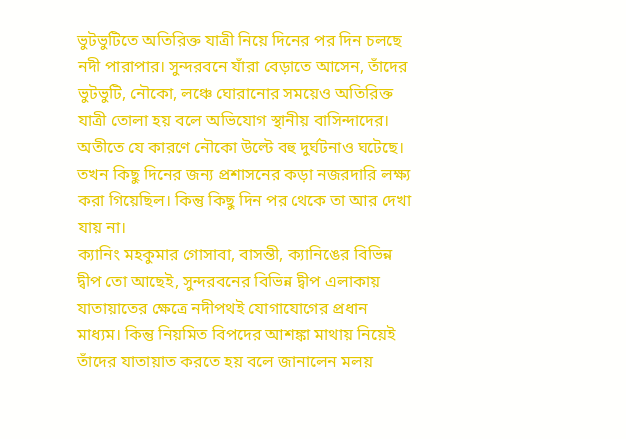ভুটভুটিতে অতিরিক্ত যাত্রী নিয়ে দিনের পর দিন চলছে নদী পারাপার। সুন্দরবনে যাঁরা বেড়াতে আসেন, তাঁদের ভুটভুটি, নৌকো, লঞ্চে ঘোরানোর সময়েও অতিরিক্ত যাত্রী তোলা হয় বলে অভিযোগ স্থানীয় বাসিন্দাদের। অতীতে যে কারণে নৌকো উল্টে বহু দুর্ঘটনাও ঘটেছে। তখন কিছু দিনের জন্য প্রশাসনের কড়া নজরদারি লক্ষ্য করা গিয়েছিল। কিন্তু কিছু দিন পর থেকে তা আর দেখা যায় না।
ক্যানিং মহকুমার গোসাবা, বাসন্তী, ক্যানিঙের বিভিন্ন দ্বীপ তো আছেই, সুন্দরবনের বিভিন্ন দ্বীপ এলাকায় যাতায়াতের ক্ষেত্রে নদীপথই যোগাযোগের প্রধান মাধ্যম। কিন্তু নিয়মিত বিপদের আশঙ্কা মাথায় নিয়েই তাঁদের যাতায়াত করতে হয় বলে জানালেন মলয়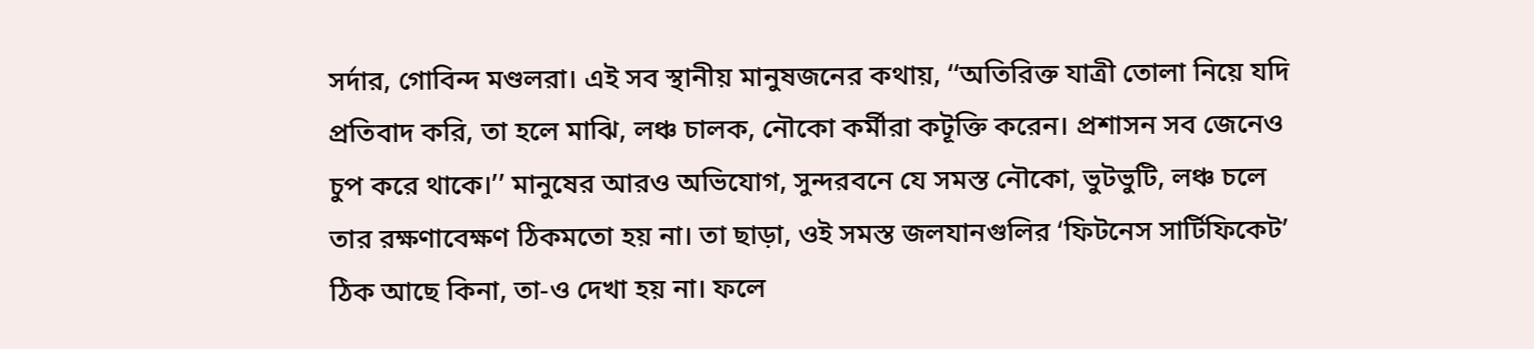সর্দার, গোবিন্দ মণ্ডলরা। এই সব স্থানীয় মানুষজনের কথায়, ‘‘অতিরিক্ত যাত্রী তোলা নিয়ে যদি প্রতিবাদ করি, তা হলে মাঝি, লঞ্চ চালক, নৌকো কর্মীরা কটূক্তি করেন। প্রশাসন সব জেনেও চুপ করে থাকে।’’ মানুষের আরও অভিযোগ, সুন্দরবনে যে সমস্ত নৌকো, ভুটভুটি, লঞ্চ চলে তার রক্ষণাবেক্ষণ ঠিকমতো হয় না। তা ছাড়া, ওই সমস্ত জলযানগুলির ‘ফিটনেস সার্টিফিকেট’ ঠিক আছে কিনা, তা-ও দেখা হয় না। ফলে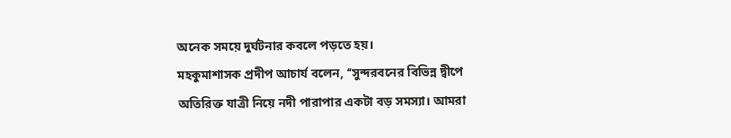অনেক সময়ে দুর্ঘটনার কবলে পড়তে হয়।
মহকুমাশাসক প্রদীপ আচার্য বলেন, ‘‘সুন্দরবনের বিভিন্ন দ্বীপে অতিরিক্ত যাত্রী নিয়ে নদী পারাপার একটা বড় সমস্যা। আমরা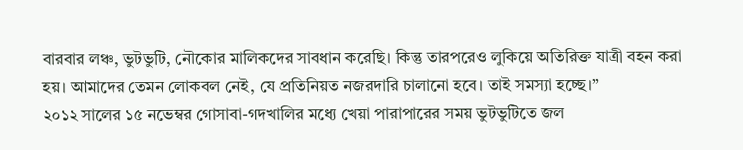বারবার লঞ্চ, ভুটভুটি, নৌকোর মালিকদের সাবধান করেছি। কিন্তু তারপরেও লুকিয়ে অতিরিক্ত যাত্রী বহন করা হয়। আমাদের তেমন লোকবল নেই, যে প্রতিনিয়ত নজরদারি চালানো হবে। তাই সমস্যা হচ্ছে।”
২০১২ সালের ১৫ নভেম্বর গোসাবা-গদখালির মধ্যে খেয়া পারাপারের সময় ভুটভুটিতে জল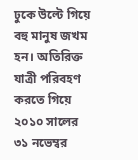ঢুকে উল্টে গিয়ে বহু মানুষ জখম হন। অতিরিক্ত যাত্রী পরিবহণ করতে গিয়ে ২০১০ সালের ৩১ নভেম্বর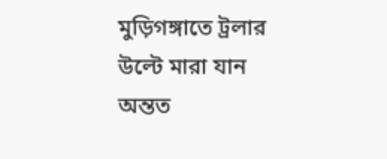মুড়িগঙ্গাতে ট্রলার উল্টে মারা যান অন্তত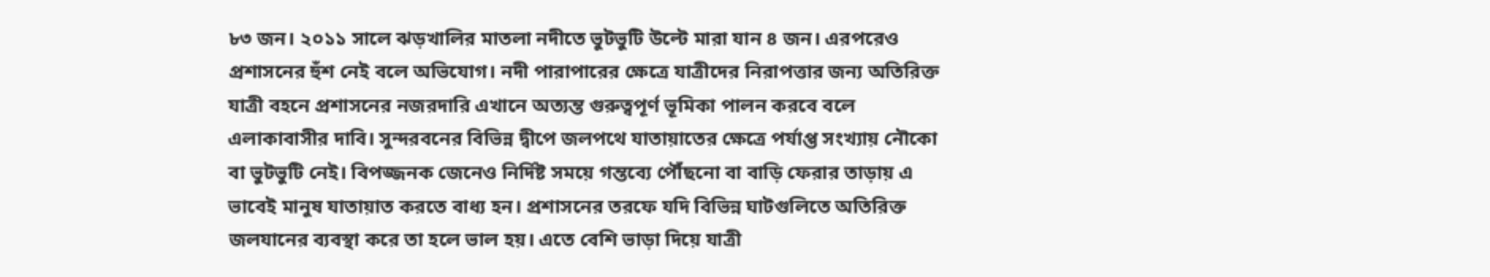৮৩ জন। ২০১১ সালে ঝড়খালির মাতলা নদীতে ভুটভুটি উল্টে মারা যান ৪ জন। এরপরেও প্রশাসনের হুঁশ নেই বলে অভিযোগ। নদী পারাপারের ক্ষেত্রে যাত্রীদের নিরাপত্তার জন্য অতিরিক্ত যাত্রী বহনে প্রশাসনের নজরদারি এখানে অত্যন্ত গুরুত্বপূর্ণ ভূমিকা পালন করবে বলে এলাকাবাসীর দাবি। সুন্দরবনের বিভিন্ন দ্বীপে জলপথে যাতায়াতের ক্ষেত্রে পর্যাপ্ত সংখ্যায় নৌকো বা ভুটভুটি নেই। বিপজ্জনক জেনেও নির্দিষ্ট সময়ে গন্তব্যে পৌঁছনো বা বাড়ি ফেরার তাড়ায় এ ভাবেই মানুষ যাতায়াত করতে বাধ্য হন। প্রশাসনের তরফে যদি বিভিন্ন ঘাটগুলিতে অতিরিক্ত জলযানের ব্যবস্থা করে তা হলে ভাল হয়। এতে বেশি ভাড়া দিয়ে যাত্রী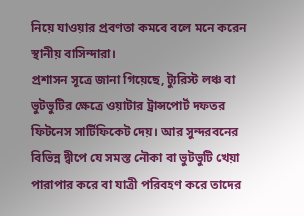নিয়ে যাওয়ার প্রবণতা কমবে বলে মনে করেন স্থানীয় বাসিন্দারা।
প্রশাসন সূত্রে জানা গিয়েছে, ট্যুরিস্ট লঞ্চ বা ভুটভুটির ক্ষেত্রে ওয়াটার ট্রান্সপোর্ট দফতর ফিটনেস সার্টিফিকেট দেয়। আর সুন্দরবনের বিভিন্ন দ্বীপে যে সমস্ত নৌকা বা ভুটভুটি খেয়া পারাপার করে বা যাত্রী পরিবহণ করে তাদের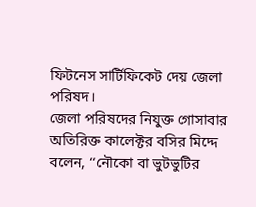ফিটনেস সার্টিফিকেট দেয় জেলা পরিষদ।
জেলা পরিষদের নিযুক্ত গোসাবার অতিরিক্ত কালেক্টর বসির মিদ্দে বলেন, ‘‘নৌকো বা ভুটভুটির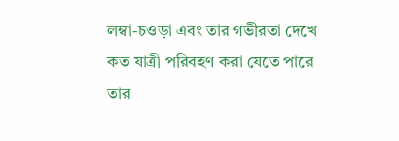লম্বা-চওড়া এবং তার গভীরতা দেখে কত যাত্রী পরিবহণ করা যেতে পারে তার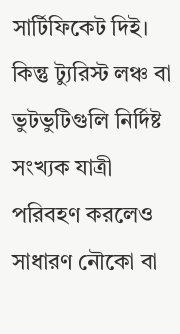সার্টিফিকেট দিই। কিন্তু ট্যুরিস্ট লঞ্চ বা ভুটভুটিগুলি নির্দিষ্ট সংখ্যক যাত্রী পরিবহণ করলেও সাধারণ নৌকো বা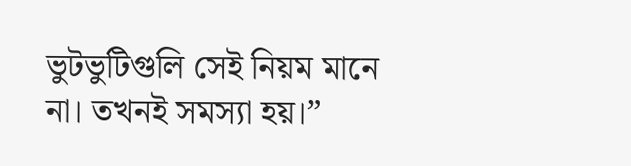ভুটভুটিগুলি সেই নিয়ম মানে না। তখনই সমস্যা হয়।”